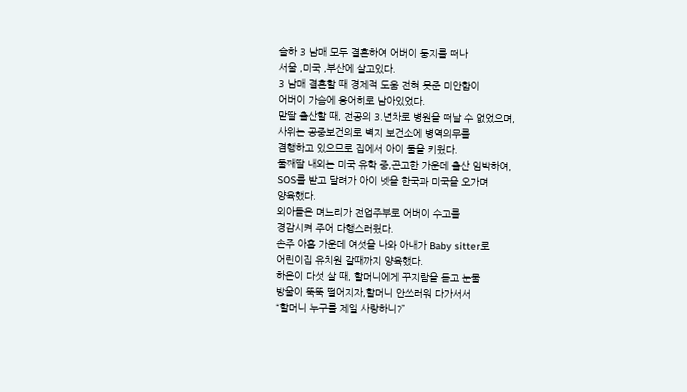슬하 3 남매 모두 결혼하여 어버이 둥지를 떠나
서울 ,미국 ,부산에 살고있다.
3 남매 결혼할 때 경제적 도움 전혀 못준 미안함이
어버이 가슴에 응어히로 남아있었다.
맏딸 출산할 때, 전공의 3.년차로 병원을 떠날 수 없었으며,
사위는 공중보건의로 벽지 보건소에 병역의무를
겸행하고 있으므로 집에서 아이 둘을 키웠다.
둘째딸 내외는 미국 유학 중,곤고한 가운데 출산 임박하여,
SOS를 받고 달려가 아이 넷을 한국과 미국을 오가며
양육했다.
외아들은 며느리가 전업주부로 어버이 수고를
경감시켜 주어 다행스러웠다.
손주 아홉 가운데 여섯을 나와 아내가 Baby sitter로
어린이집 유치원 갈때까지 양육했다.
하은이 다섯 살 때, 할머니에게 꾸지람을 듣고 눈물
방울이 뚝뚝 떨어지자,할머니 안쓰러워 다가서서
“할머니 누구를 제일 사랑하니?”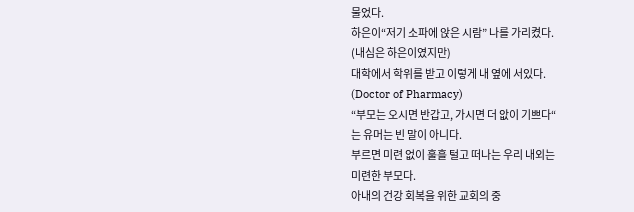물었다.
하은이“저기 소파에 앉은 시람” 나를 가리켰다.
(내심은 하은이였지만)
대학에서 학위를 받고 이렇게 내 옆에 서있다.
(Doctor of Pharmacy)
“부모는 오시면 반갑고, 가시면 더 앖이 기쁘다“
는 유머는 빈 말이 아니다.
부르면 미련 없이 훌흘 털고 떠나는 우리 내외는
미련한 부모다.
아내의 건강 회복을 위한 교회의 중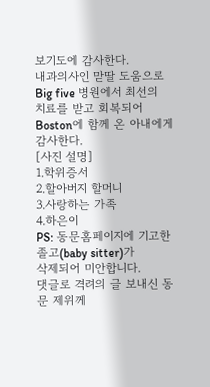보기도에 감사한다.
내과의사인 맏딸 도움으로 Big five 병원에서 최선의
치료를 받고 회복되어 Boston에 함께 온 아내에게
감사한다.
[사진 설명]
1.학위증서
2.할아버지 할머니
3.사랑하는 가족
4.하은이
PS: 동문홈페이지에 기고한 졸고(baby sitter)가
삭제되어 미안합니다.
댓글로 격려의 글 보내신 동문 제위께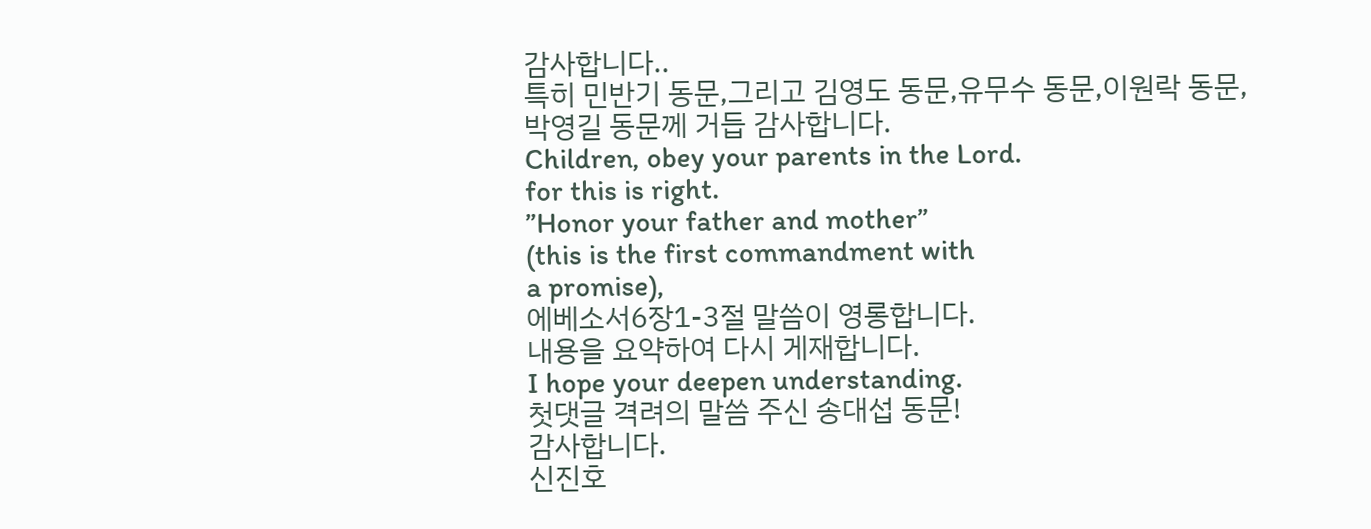감사합니다..
특히 민반기 동문,그리고 김영도 동문,유무수 동문,이원락 동문,
박영길 동문께 거듭 감사합니다.
Children, obey your parents in the Lord.
for this is right.
”Honor your father and mother”
(this is the first commandment with
a promise),
에베소서6장1-3절 말씀이 영롱합니다.
내용을 요약하여 다시 게재합니다.
I hope your deepen understanding.
첫댓글 격려의 말씀 주신 송대섭 동문!
감사합니다.
신진호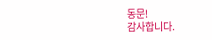동문!
감사합니다.